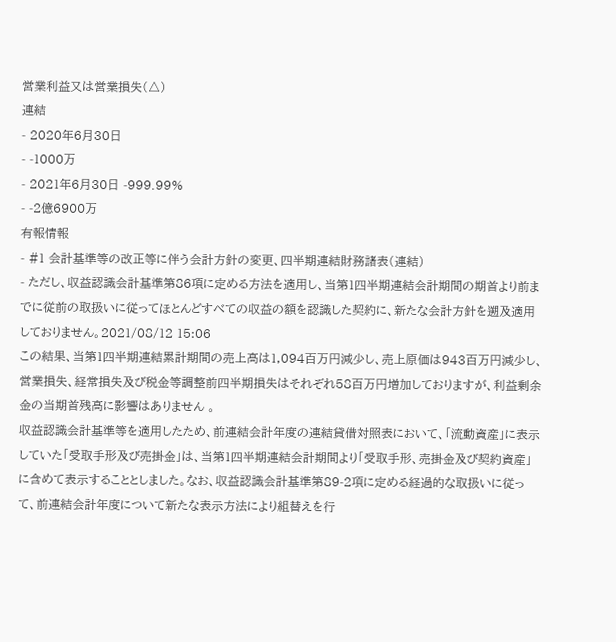営業利益又は営業損失(△)
連結
- 2020年6月30日
- -1000万
- 2021年6月30日 -999.99%
- -2億6900万
有報情報
- #1 会計基準等の改正等に伴う会計方針の変更、四半期連結財務諸表(連結)
- ただし、収益認識会計基準第86項に定める方法を適用し、当第1四半期連結会計期間の期首より前までに従前の取扱いに従ってほとんどすべての収益の額を認識した契約に、新たな会計方針を遡及適用しておりません。2021/08/12 15:06
この結果、当第1四半期連結累計期間の売上高は1,094百万円減少し、売上原価は943百万円減少し、営業損失、経常損失及び税金等調整前四半期損失はそれぞれ58百万円増加しておりますが、利益剰余金の当期首残高に影響はありません 。
収益認識会計基準等を適用したため、前連結会計年度の連結貸借対照表において、「流動資産」に表示していた「受取手形及び売掛金」は、当第1四半期連結会計期間より「受取手形、売掛金及び契約資産」に含めて表示することとしました。なお、収益認識会計基準第89-2項に定める経過的な取扱いに従って、前連結会計年度について新たな表示方法により組替えを行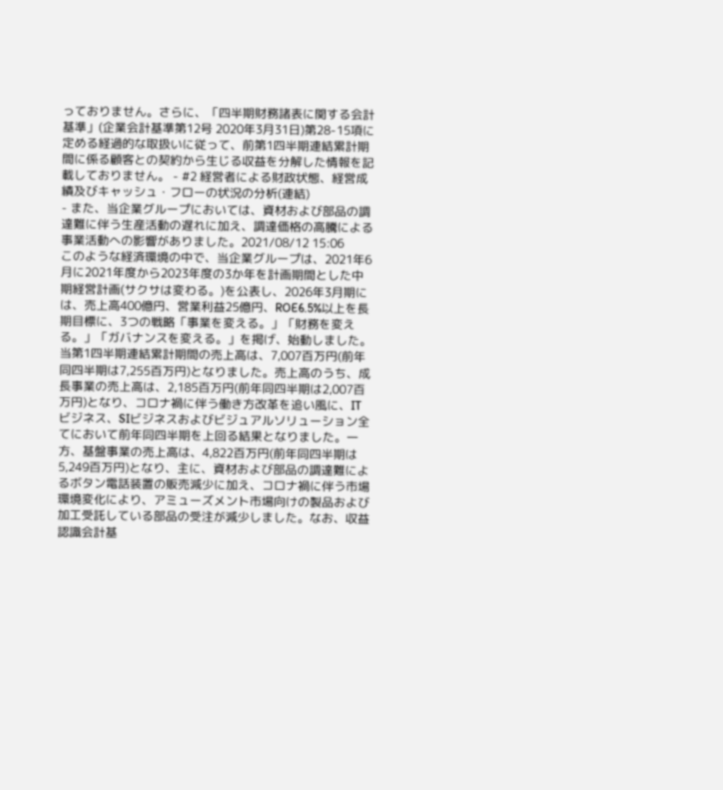っておりません。さらに、「四半期財務諸表に関する会計基準」(企業会計基準第12号 2020年3月31日)第28-15項に定める経過的な取扱いに従って、前第1四半期連結累計期間に係る顧客との契約から生じる収益を分解した情報を記載しておりません。 - #2 経営者による財政状態、経営成績及びキャッシュ・フローの状況の分析(連結)
- また、当企業グループにおいては、資材および部品の調達難に伴う生産活動の遅れに加え、調達価格の高騰による事業活動への影響がありました。2021/08/12 15:06
このような経済環境の中で、当企業グループは、2021年6月に2021年度から2023年度の3か年を計画期間とした中期経営計画(サクサは変わる。)を公表し、2026年3月期には、売上高400億円、営業利益25億円、ROE6.5%以上を長期目標に、3つの戦略「事業を変える。」「財務を変える。」「ガバナンスを変える。」を掲げ、始動しました。
当第1四半期連結累計期間の売上高は、7,007百万円(前年同四半期は7,255百万円)となりました。売上高のうち、成長事業の売上高は、2,185百万円(前年同四半期は2,007百万円)となり、コロナ禍に伴う働き方改革を追い風に、ITビジネス、SIビジネスおよびビジュアルソリューション全てにおいて前年同四半期を上回る結果となりました。一方、基盤事業の売上高は、4,822百万円(前年同四半期は5,249百万円)となり、主に、資材および部品の調達難によるボタン電話装置の販売減少に加え、コロナ禍に伴う市場環境変化により、アミューズメント市場向けの製品および加工受託している部品の受注が減少しました。なお、収益認識会計基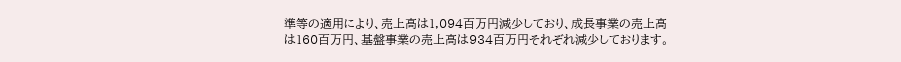準等の適用により、売上高は1,094百万円減少しており、成長事業の売上高は160百万円、基盤事業の売上高は934百万円それぞれ減少しております。